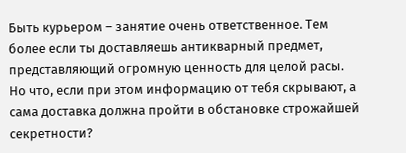Быть курьером – занятие очень ответственное. Тем более если ты доставляешь антикварный предмет, представляющий огромную ценность для целой расы. Но что, если при этом информацию от тебя скрывают, а сама доставка должна пройти в обстановке строжайшей секретности?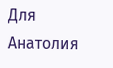Для Анатолия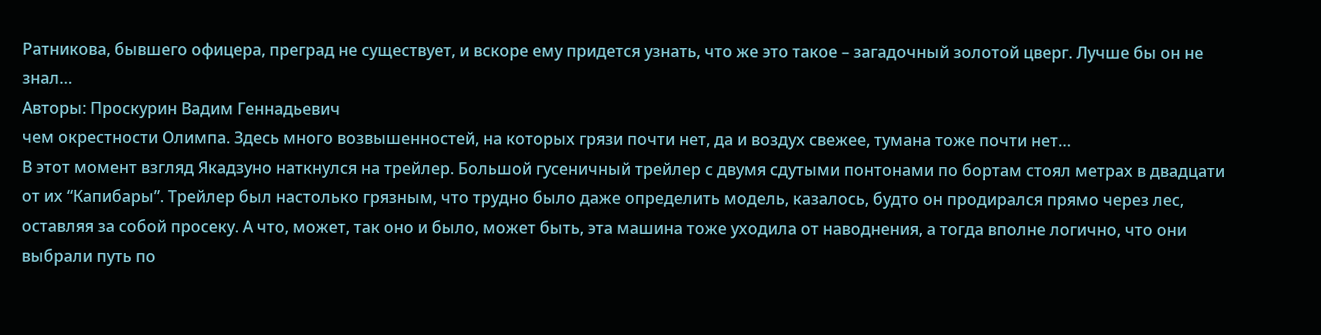Ратникова, бывшего офицера, преград не существует, и вскоре ему придется узнать, что же это такое – загадочный золотой цверг. Лучше бы он не знал…
Авторы: Проскурин Вадим Геннадьевич
чем окрестности Олимпа. Здесь много возвышенностей, на которых грязи почти нет, да и воздух свежее, тумана тоже почти нет…
В этот момент взгляд Якадзуно наткнулся на трейлер. Большой гусеничный трейлер с двумя сдутыми понтонами по бортам стоял метрах в двадцати от их “Капибары”. Трейлер был настолько грязным, что трудно было даже определить модель, казалось, будто он продирался прямо через лес, оставляя за собой просеку. А что, может, так оно и было, может быть, эта машина тоже уходила от наводнения, а тогда вполне логично, что они выбрали путь по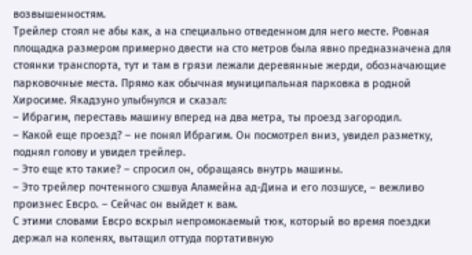возвышенностям.
Трейлер стоял не абы как, а на специально отведенном для него месте. Ровная площадка размером примерно двести на сто метров была явно предназначена для стоянки транспорта, тут и там в грязи лежали деревянные жерди, обозначающие парковочные места. Прямо как обычная муниципальная парковка в родной Хиросиме. Якадзуно улыбнулся и сказал:
– Ибрагим, переставь машину вперед на два метра, ты проезд загородил.
– Какой еще проезд? – не понял Ибрагим. Он посмотрел вниз, увидел разметку, поднял голову и увидел трейлер.
– Это еще кто такие? – спросил он, обращаясь внутрь машины.
– Это трейлер почтенного сэшвуа Аламейна ад-Дина и его лозшусе, – вежливо произнес Евсро. – Сейчас он выйдет к вам.
С этими словами Евсро вскрыл непромокаемый тюк, который во время поездки держал на коленях, вытащил оттуда портативную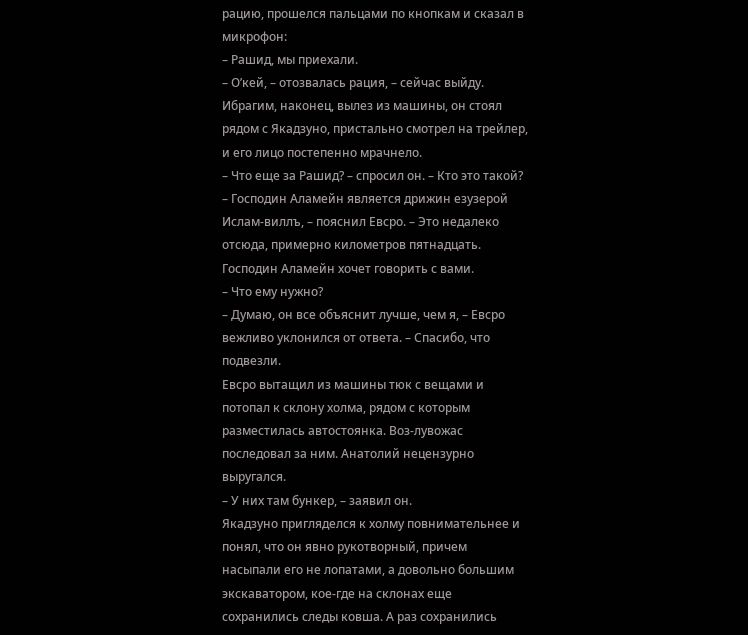рацию, прошелся пальцами по кнопкам и сказал в микрофон:
– Рашид, мы приехали.
– О’кей, – отозвалась рация, – сейчас выйду.
Ибрагим, наконец, вылез из машины, он стоял рядом с Якадзуно, пристально смотрел на трейлер, и его лицо постепенно мрачнело.
– Что еще за Рашид? – спросил он. – Кто это такой?
– Господин Аламейн является дрижин езузерой Ислам-виллъ, – пояснил Евсро. – Это недалеко отсюда, примерно километров пятнадцать. Господин Аламейн хочет говорить с вами.
– Что ему нужно?
– Думаю, он все объяснит лучше, чем я, – Евсро вежливо уклонился от ответа. – Спасибо, что подвезли.
Евсро вытащил из машины тюк с вещами и потопал к склону холма, рядом с которым разместилась автостоянка. Воз-лувожас последовал за ним. Анатолий нецензурно выругался.
– У них там бункер, – заявил он.
Якадзуно пригляделся к холму повнимательнее и понял, что он явно рукотворный, причем насыпали его не лопатами, а довольно большим экскаватором, кое-где на склонах еще сохранились следы ковша. А раз сохранились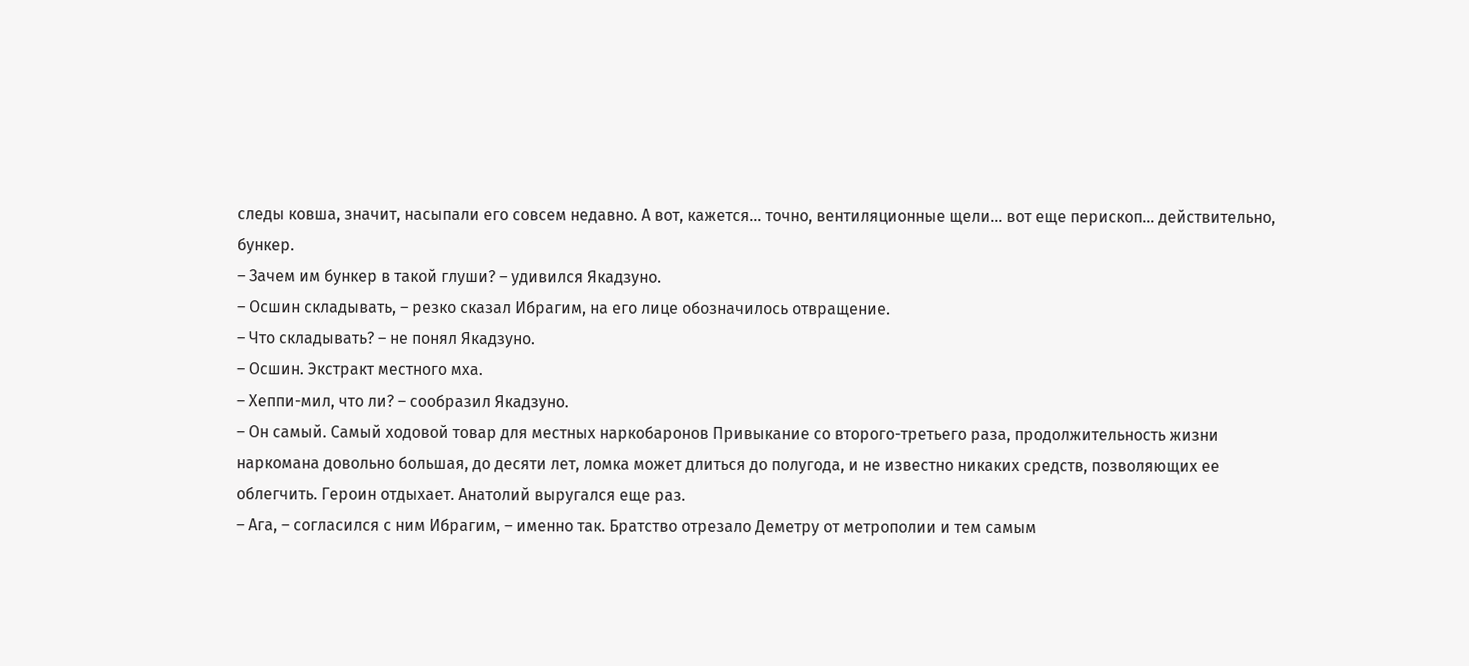следы ковша, значит, насыпали его совсем недавно. А вот, кажется… точно, вентиляционные щели… вот еще перископ… действительно, бункер.
– Зачем им бункер в такой глуши? – удивился Якадзуно.
– Осшин складывать, – резко сказал Ибрагим, на его лице обозначилось отвращение.
– Что складывать? – не понял Якадзуно.
– Осшин. Экстракт местного мха.
– Хеппи-мил, что ли? – сообразил Якадзуно.
– Он самый. Самый ходовой товар для местных наркобаронов Привыкание со второго-третьего раза, продолжительность жизни наркомана довольно большая, до десяти лет, ломка может длиться до полугода, и не известно никаких средств, позволяющих ее облегчить. Героин отдыхает. Анатолий выругался еще раз.
– Ага, – согласился с ним Ибрагим, – именно так. Братство отрезало Деметру от метрополии и тем самым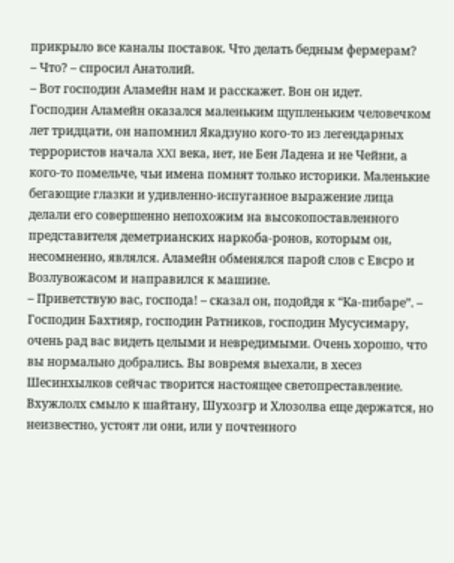прикрыло все каналы поставок. Что делать бедным фермерам?
– Что? – спросил Анатолий.
– Вот господин Аламейн нам и расскажет. Вон он идет.
Господин Аламейн оказался маленьким щупленьким человечком лет тридцати, он напомнил Якадзуно кого-то из легендарных террористов начала XXI века, нет, не Бен Ладена и не Чейни, а кого-то помельче, чьи имена помнят только историки. Маленькие бегающие глазки и удивленно-испуганное выражение лица делали его совершенно непохожим на высокопоставленного представителя деметрианских наркоба-ронов, которым он, несомненно, являлся. Аламейн обменялся парой слов с Евсро и Возлувожасом и направился к машине.
– Приветствую вас, господа! – сказал он, подойдя к “Ка-пибаре”. – Господин Бахтияр, господин Ратников, господин Мусусимару, очень рад вас видеть целыми и невредимыми. Очень хорошо, что вы нормально добрались. Вы вовремя выехали, в хесез Шесинхылков сейчас творится настоящее светопреставление. Вхужлолх смыло к шайтану, Шухозгр и Хлозолва еще держатся, но неизвестно, устоят ли они, или у почтенного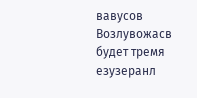вавусов Возлувожасв будет тремя езузеранл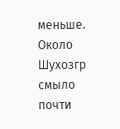меньше. Около Шухозгр смыло почти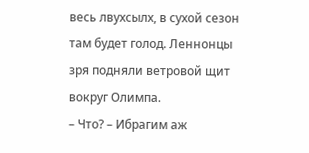весь лвухсылх, в сухой сезон там будет голод. Леннонцы зря подняли ветровой щит вокруг Олимпа.
– Что? – Ибрагим аж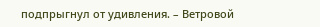подпрыгнул от удивления. – Ветровой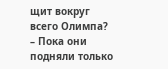щит вокруг всего Олимпа?
– Пока они подняли только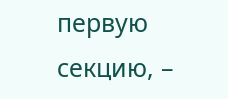первую секцию, –